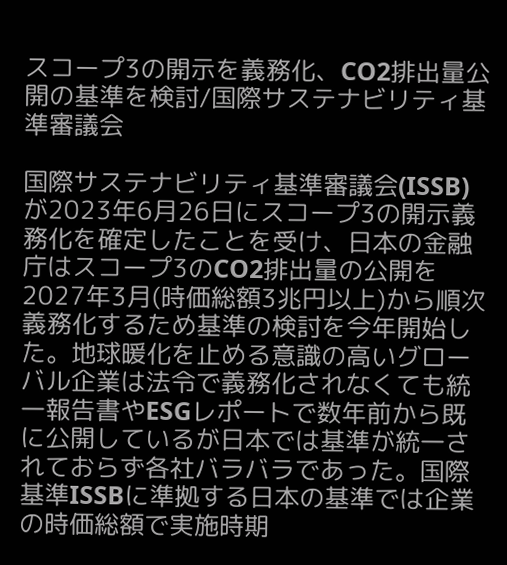スコープ3の開示を義務化、CO2排出量公開の基準を検討/国際サステナビリティ基準審議会

国際サステナビリティ基準審議会(ISSB)が2023年6月26日にスコープ3の開示義務化を確定したことを受け、日本の金融庁はスコープ3のCO2排出量の公開を2027年3月(時価総額3兆円以上)から順次義務化するため基準の検討を今年開始した。地球暖化を止める意識の高いグローバル企業は法令で義務化されなくても統一報告書やESGレポートで数年前から既に公開しているが日本では基準が統一されておらず各社バラバラであった。国際基準ISSBに準拠する日本の基準では企業の時価総額で実施時期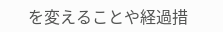を変えることや経過措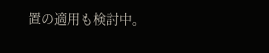置の適用も検討中。